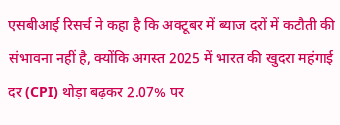एसबीआई रिसर्च ने कहा है कि अक्टूबर में ब्याज दरों में कटौती की संभावना नहीं है, क्योंकि अगस्त 2025 में भारत की खुदरा महंगाई दर (CPI) थोड़ा बढ़कर 2.07% पर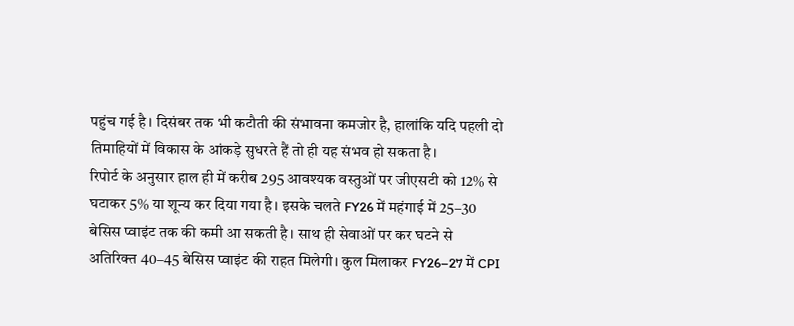पहुंच गई है। दिसंबर तक भी कटौती की संभावना कमजोर है, हालांकि यदि पहली दो तिमाहियों में विकास के आंकड़े सुधरते हैं तो ही यह संभव हो सकता है।
रिपोर्ट के अनुसार हाल ही में करीब 295 आवश्यक वस्तुओं पर जीएसटी को 12% से घटाकर 5% या शून्य कर दिया गया है। इसके चलते FY26 में महंगाई में 25–30 बेसिस प्वाइंट तक की कमी आ सकती है। साथ ही सेवाओं पर कर घटने से अतिरिक्त 40–45 बेसिस प्वाइंट की राहत मिलेगी। कुल मिलाकर FY26–27 में CPI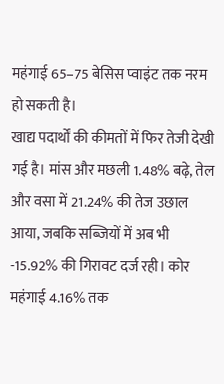महंगाई 65–75 बेसिस प्वाइंट तक नरम हो सकती है।
खाद्य पदार्थों की कीमतों में फिर तेजी देखी गई है। मांस और मछली 1.48% बढ़े, तेल और वसा में 21.24% की तेज उछाल आया, जबकि सब्जियों में अब भी -15.92% की गिरावट दर्ज रही। कोर महंगाई 4.16% तक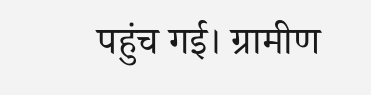पहुंच गई। ग्रामीण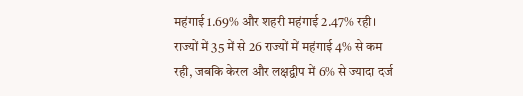महंगाई 1.69% और शहरी महंगाई 2.47% रही।
राज्यों में 35 में से 26 राज्यों में महंगाई 4% से कम रही, जबकि केरल और लक्षद्वीप में 6% से ज्यादा दर्ज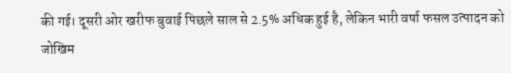की गई। दूसरी ओर खरीफ बुवाई पिछले साल से 2.5% अधिक हुई है, लेकिन भारी वर्षा फसल उत्पादन को जोखिम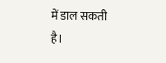में डाल सकती है।